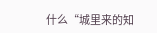什么“城里来的知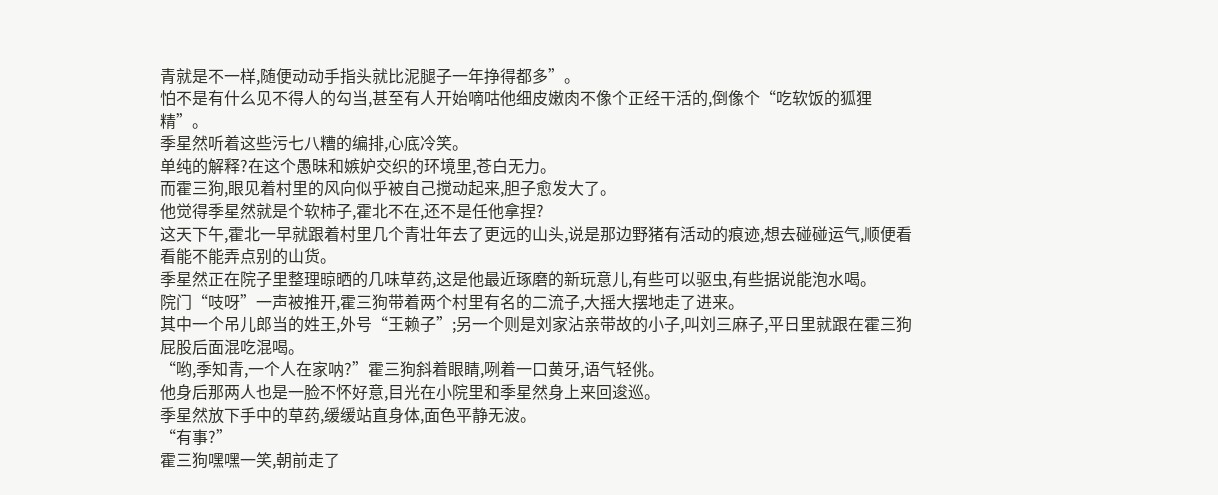青就是不一样,随便动动手指头就比泥腿子一年挣得都多”。
怕不是有什么见不得人的勾当,甚至有人开始嘀咕他细皮嫩肉不像个正经干活的,倒像个“吃软饭的狐狸精”。
季星然听着这些污七八糟的编排,心底冷笑。
单纯的解释?在这个愚昧和嫉妒交织的环境里,苍白无力。
而霍三狗,眼见着村里的风向似乎被自己搅动起来,胆子愈发大了。
他觉得季星然就是个软柿子,霍北不在,还不是任他拿捏?
这天下午,霍北一早就跟着村里几个青壮年去了更远的山头,说是那边野猪有活动的痕迹,想去碰碰运气,顺便看看能不能弄点别的山货。
季星然正在院子里整理晾晒的几味草药,这是他最近琢磨的新玩意儿,有些可以驱虫,有些据说能泡水喝。
院门“吱呀”一声被推开,霍三狗带着两个村里有名的二流子,大摇大摆地走了进来。
其中一个吊儿郎当的姓王,外号“王赖子”;另一个则是刘家沾亲带故的小子,叫刘三麻子,平日里就跟在霍三狗屁股后面混吃混喝。
“哟,季知青,一个人在家呐?”霍三狗斜着眼睛,咧着一口黄牙,语气轻佻。
他身后那两人也是一脸不怀好意,目光在小院里和季星然身上来回逡巡。
季星然放下手中的草药,缓缓站直身体,面色平静无波。
“有事?”
霍三狗嘿嘿一笑,朝前走了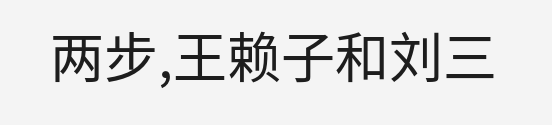两步,王赖子和刘三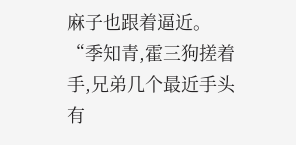麻子也跟着逼近。
“季知青,霍三狗搓着手,兄弟几个最近手头有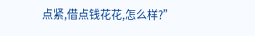点紧,借点钱花花,怎么样?”